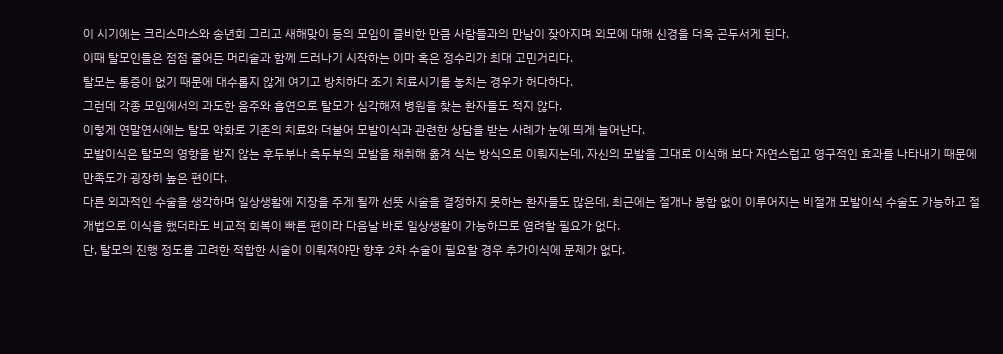이 시기에는 크리스마스와 송년회 그리고 새해맞이 등의 모임이 즐비한 만큼 사람들과의 만남이 잦아지며 외모에 대해 신경을 더욱 곤두서게 된다.
이때 탈모인들은 점점 줄어든 머리숱과 함께 드러나기 시작하는 이마 혹은 정수리가 최대 고민거리다.
탈모는 통증이 없기 때문에 대수롭지 않게 여기고 방치하다 조기 치료시기를 놓치는 경우가 허다하다.
그런데 각종 모임에서의 과도한 음주와 흡연으로 탈모가 심각해져 병원을 찾는 환자들도 적지 않다.
이렇게 연말연시에는 탈모 악화로 기존의 치료와 더불어 모발이식과 관련한 상담을 받는 사례가 눈에 띄게 늘어난다.
모발이식은 탈모의 영향을 받지 않는 후두부나 측두부의 모발을 채취해 옮겨 식는 방식으로 이뤄지는데, 자신의 모발을 그대로 이식해 보다 자연스럽고 영구적인 효과를 나타내기 때문에 만족도가 굉장히 높은 편이다.
다른 외과적인 수술을 생각하며 일상생활에 지장을 주게 될까 선뜻 시술을 결정하지 못하는 환자들도 많은데, 최근에는 절개나 봉합 없이 이루어지는 비절개 모발이식 수술도 가능하고 절개법으로 이식을 했더라도 비교적 회복이 빠른 편이라 다음날 바로 일상생활이 가능하므로 염려할 필요가 없다.
단, 탈모의 진행 정도를 고려한 적합한 시술이 이뤄져야만 향후 2차 수술이 필요할 경우 추가이식에 문제가 없다.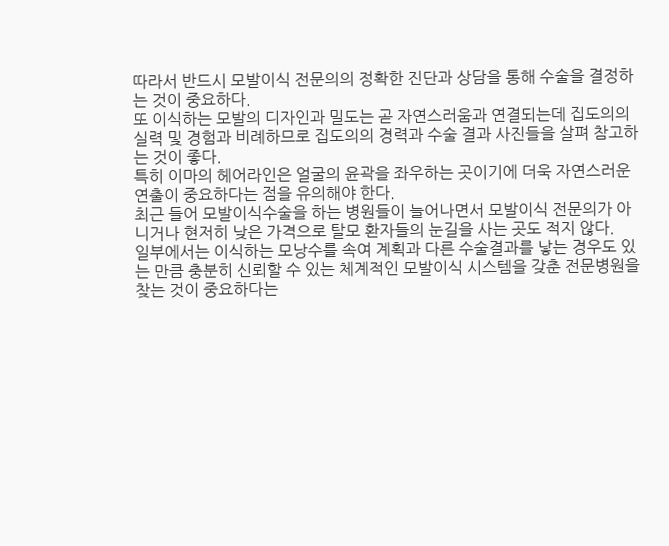따라서 반드시 모발이식 전문의의 정확한 진단과 상담을 통해 수술을 결정하는 것이 중요하다.
또 이식하는 모발의 디자인과 밀도는 곧 자연스러움과 연결되는데 집도의의 실력 및 경험과 비례하므로 집도의의 경력과 수술 결과 사진들을 살펴 참고하는 것이 좋다.
특히 이마의 헤어라인은 얼굴의 윤곽을 좌우하는 곳이기에 더욱 자연스러운 연출이 중요하다는 점을 유의해야 한다.
최근 들어 모발이식수술을 하는 병원들이 늘어나면서 모발이식 전문의가 아니거나 현저히 낮은 가격으로 탈모 환자들의 눈길을 사는 곳도 적지 않다.
일부에서는 이식하는 모낭수를 속여 계획과 다른 수술결과를 낳는 경우도 있는 만큼 충분히 신뢰할 수 있는 체계적인 모발이식 시스템을 갖춘 전문병원을 찾는 것이 중요하다는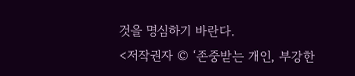것을 명심하기 바란다.
<저작권자 © ‘존중받는 개인, 부강한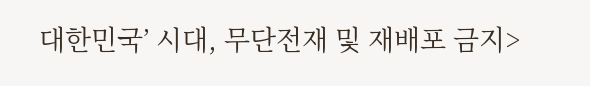대한민국’ 시대, 무단전재 및 재배포 금지>